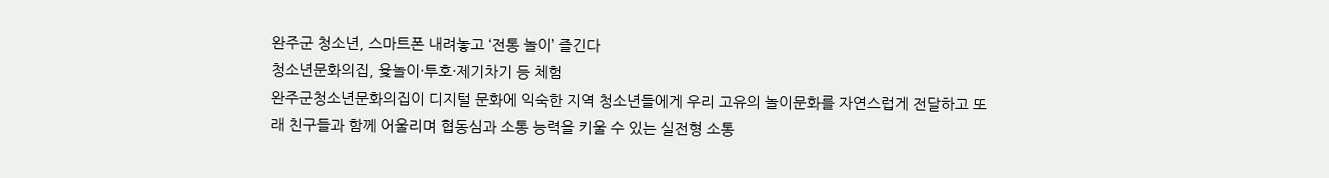완주군 청소년, 스마트폰 내려놓고 ‘전통 놀이’ 즐긴다
청소년문화의집, 윷놀이·투호·제기차기 등 체험
완주군청소년문화의집이 디지털 문화에 익숙한 지역 청소년들에게 우리 고유의 놀이문화를 자연스럽게 전달하고 또래 친구들과 함께 어울리며 협동심과 소통 능력을 키울 수 있는 실전형 소통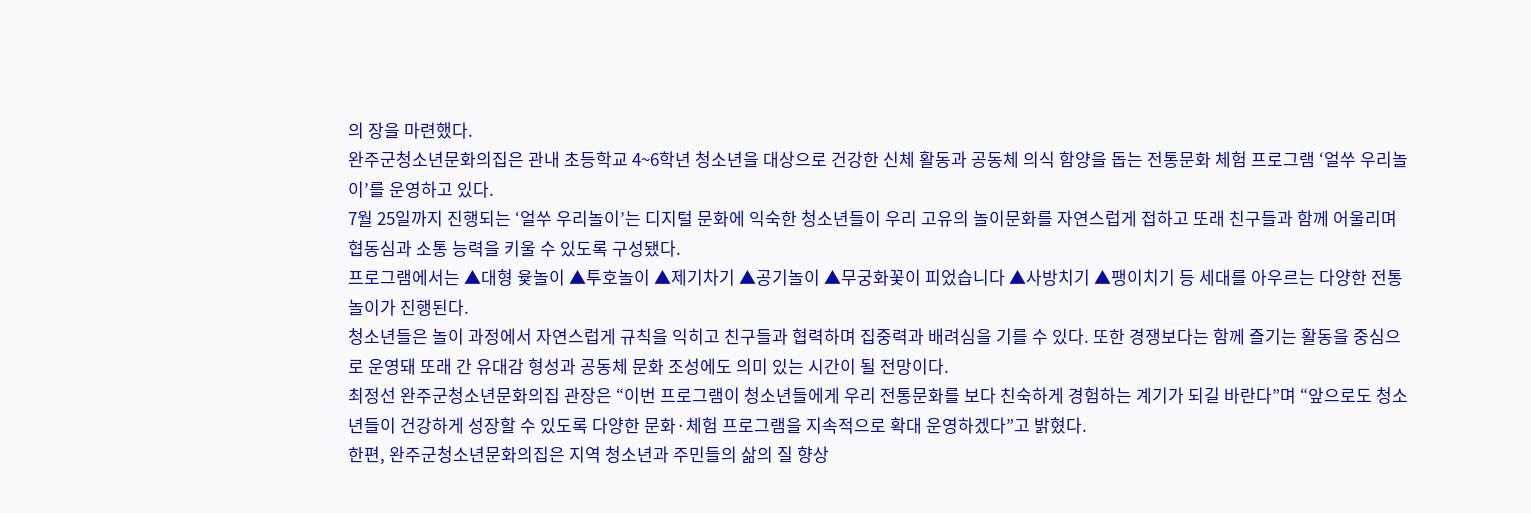의 장을 마련했다.
완주군청소년문화의집은 관내 초등학교 4~6학년 청소년을 대상으로 건강한 신체 활동과 공동체 의식 함양을 돕는 전통문화 체험 프로그램 ‘얼쑤 우리놀이’를 운영하고 있다.
7월 25일까지 진행되는 ‘얼쑤 우리놀이’는 디지털 문화에 익숙한 청소년들이 우리 고유의 놀이문화를 자연스럽게 접하고 또래 친구들과 함께 어울리며 협동심과 소통 능력을 키울 수 있도록 구성됐다.
프로그램에서는 ▲대형 윷놀이 ▲투호놀이 ▲제기차기 ▲공기놀이 ▲무궁화꽃이 피었습니다 ▲사방치기 ▲팽이치기 등 세대를 아우르는 다양한 전통놀이가 진행된다.
청소년들은 놀이 과정에서 자연스럽게 규칙을 익히고 친구들과 협력하며 집중력과 배려심을 기를 수 있다. 또한 경쟁보다는 함께 즐기는 활동을 중심으로 운영돼 또래 간 유대감 형성과 공동체 문화 조성에도 의미 있는 시간이 될 전망이다.
최정선 완주군청소년문화의집 관장은 “이번 프로그램이 청소년들에게 우리 전통문화를 보다 친숙하게 경험하는 계기가 되길 바란다”며 “앞으로도 청소년들이 건강하게 성장할 수 있도록 다양한 문화·체험 프로그램을 지속적으로 확대 운영하겠다”고 밝혔다.
한편, 완주군청소년문화의집은 지역 청소년과 주민들의 삶의 질 향상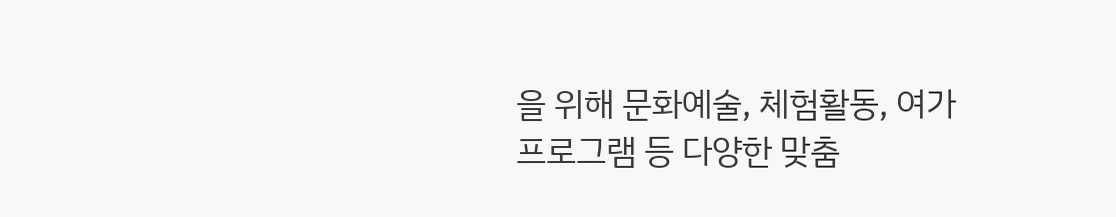을 위해 문화예술, 체험활동, 여가 프로그램 등 다양한 맞춤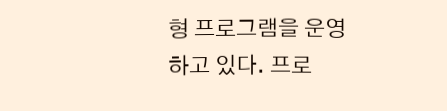형 프로그램을 운영하고 있다. 프로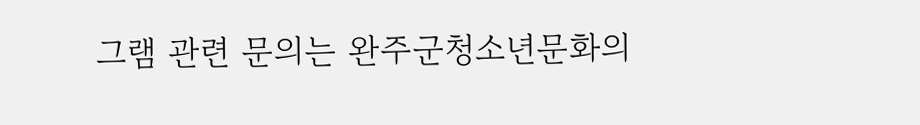그램 관련 문의는 완주군청소년문화의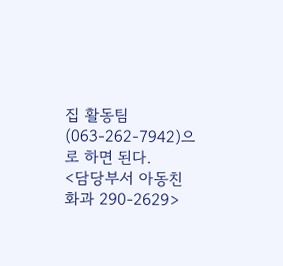집 활동팀(063-262-7942)으로 하면 된다.
<담당부서 아동친화과 290-2629>